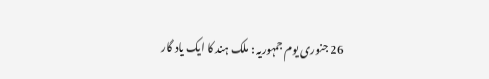26 جنوری یوم جمہوریہ : ملک ہند کا ایک یاد گار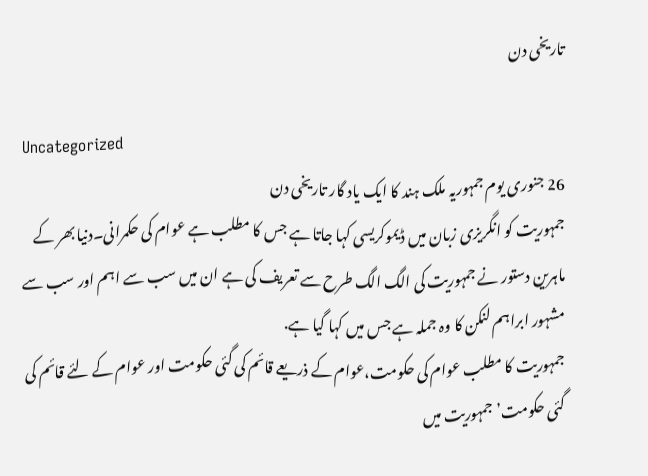تاریخی دن

Uncategorized
26 جنوری یوم جمہوریہ ملک ہند کا ایک یاد گار تاریخی دن
جمہوریت کو انگریزی زبان میں ڈیموکریسی کہا جاتا ہے جس کا مطلب ہے عوام کی حکمرانی۔دنیا بھر کے ماہرین دستور نے جمہوریت کی الگ الگ طرح سے تعریف کی ہے ان میں سب سے اہم اور سب سے مشہور ابراہم لنکن کا وہ جملہ ہے جس میں کہا گیا ہے.
جمہوریت کا مطلب عوام کی حکومت،عوام کے ذریعے قائم کی گئی حکومت اور عوام کے لئے قائم کی گئی حکومت’جمہوریت میں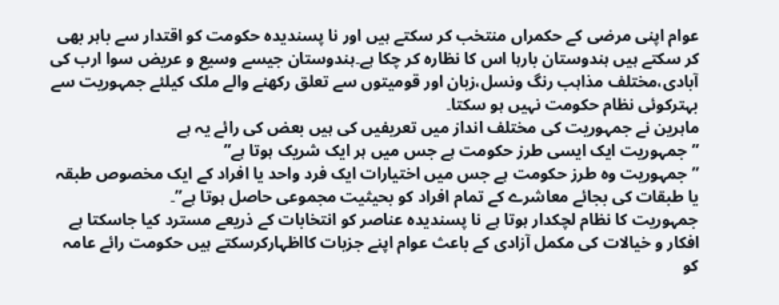عوام اپنی مرضی کے حکمراں منتخب کر سکتے ہیں اور نا پسندیدہ حکومت کو اقتدار سے باہر بھی کر سکتے ہیں ہندوستان بارہا اس کا نظارہ کر چکا ہے۔ہندوستان جیسے وسیع و عریض سوا ارب کی آبادی،مختلف مذاہب رنگ ونسل،زبان اور قومیتوں سے تعلق رکھنے والے ملک کیلئے جمہوریت سے بہترکوئی نظام حکومت نہیں ہو سکتا۔
ماہرین نے جمہوریت کی مختلف انداز میں تعریفیں کی ہیں بعض کی رائے یہ ہے
”جمہوریت ایک ایسی طرز حکومت ہے جس میں ہر ایک شریک ہوتا ہے”
”جمہوریت وہ طرز حکومت ہے جس میں اختیارات ایک فرد واحد یا افراد کے ایک مخصوص طبقہ یا طبقات کی بجائے معاشرے کے تمام افراد کو بحیثیت مجموعی حاصل ہوتا ہے”۔
جمہوریت کا نظام لچکدار ہوتا ہے نا پسندیدہ عناصر کو انتخابات کے ذریعے مسترد کیا جاسکتا ہے افکار و خیالات کی مکمل آزادی کے باعث عوام اپنے جزبات کااظہارکرسکتے ہیں حکومت رائے عامہ کو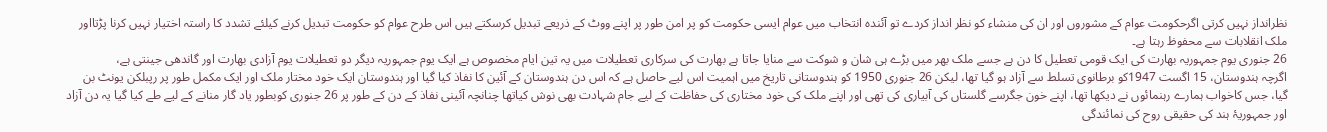نظرانداز نہیں کرتی اگرحکومت عوام کے مشوروں اور ان کی منشاء کو نظر انداز کردے تو آئندہ انتخاب میں عوام ایسی حکومت کو پر امن طور پر اپنے ووٹ کے ذریعے تبدیل کرسکتے ہیں اس طرح عوام کو حکومت تبدیل کرنے کیلئے تشدد کا راستہ اختیار نہیں کرنا پڑتااور ملک انقلابات سے محفوظ رہتا ہے۔
26 جنوری یوم جمہوریہ بھارت کی ایک قومی تعطیل کا دن ہے جسے ملک بھر میں بڑے ہی شان و شوکت سے منایا جاتا ہے بھارت کی سرکاری تعطیلات میں یہ تین ایام مخصوص ہے ایک یوم جمہوریہ دیگر دو تعطیلات یوم آزادی بھارت اور گاندھی جینتی ہے،
اگرچہ ہندوستان، 15 اگست 1947کو برطانوی تسلط سے آزاد ہو گیا تھا، لیکن 26 جنوری 1950 کو ہندوستانی تاریخ میں اہمیت اس لیے حاصل ہے کہ اس دن ہندوستان کے آئین کا نفاذ کیا گیا اور ہندوستان ایک خود مختار ملک اور ایک مکمل طور پر رپبلکن یونٹ بن گیا، جس کاخواب ہمارے رہنمائوں نے دیکھا تھا، اپنے خون جگرسے گلستاں کی آبیاری کی تھی اور اپنے ملک کی خود مختاری کی حفاظت کے لیے جام شہادت بھی نوش کیاتھا چنانچہ آئینی نفاذ کے دن کے طور پر 26 جنوری کوبطور یاد گار منانے کے لیے طے کیا گیا یہ دن آزاد اور جمہوریۂ ہند کی حقیقی روح کی نمائندگی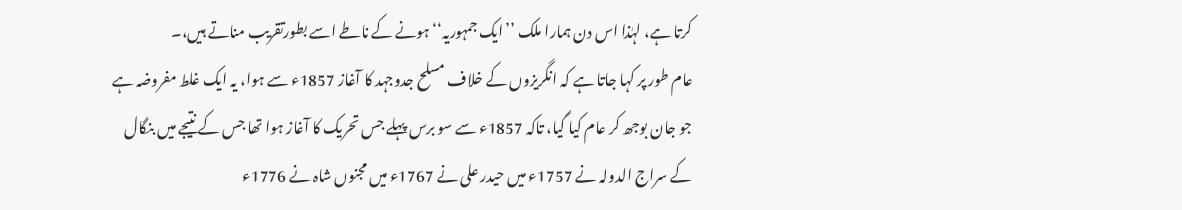کرتا ہے، لہٰذا اس دن ہمارا ملک ’’ایک جمہوریہ‘‘ ہونے کے ناطے اسے بطورتقریب مناتے ہیں،۔
عام طور پر کہا جاتا ہے کہ انگریزوں کے خلاف مسلح جدوجہد کا آغاز 1857ء سے ہوا، یہ ایک غلط مفروضہ ہے جو جان بوجھ کر عام کیا گیا، تاکہ 1857ء سے سو برس پہلے جس تحریک کا آغاز ہوا تھا جس کے نتیجے میں بنگال کے سراج الدولہ نے 1757ء میں حیدر علی نے 1767ء میں مجنوں شاہ نے 1776ء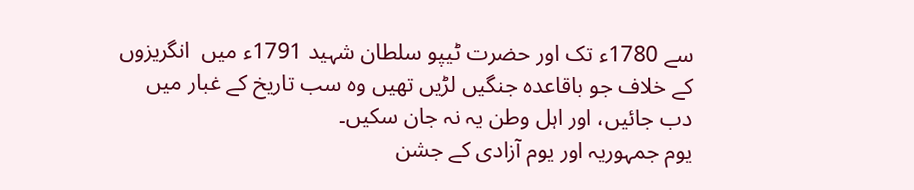سے 1780ء تک اور حضرت ٹیپو سلطان شہید 1791ء میں  انگریزوں کے خلاف جو باقاعدہ جنگیں لڑیں تھیں وہ سب تاریخ کے غبار میں دب جائیں، اور اہل وطن یہ نہ جان سکیں۔
یوم جمہوریہ اور یوم آزادی کے جشن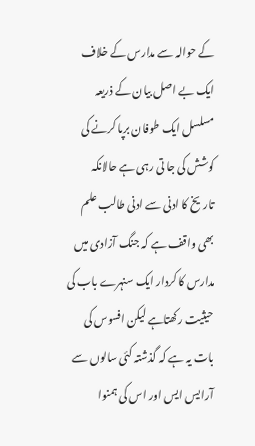کے حوالہ سے مدارس کے خلاف ایک بے اصل بیان کے ذریعہ مسلسل ایک طوفان برپا کرنے کی کوشش کی جا تی رہی ہے حالانکہ تاریخ کا ادنی سے ادنی طالب علم بھی واقف ہے کہ جنگ آزادی میں مدارس کا کردار ایک سنہرے باب کی حیثیت رکھتاہے لیکن افسوس کی بات یہ ہے کہ گذشتہ کئی سالوں سے آرایس ایس اور اس کی ہمنوا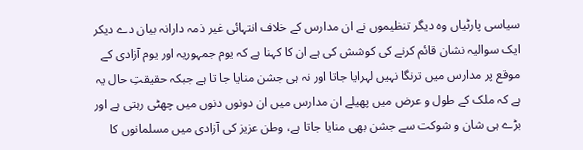سیاسی پارٹیاں وہ دیگر تنظیموں نے ان مدارس کے خلاف انتہائی غیر ذمہ دارانہ بیان دے دیکر ایک سوالیہ نشان قائم کرنے کی کوشش کی ہے ان کا کہنا ہے کہ یوم جمہوریہ اور یوم آزادی کے موقع پر مدارس میں ترنگا نہیں لہرایا جاتا اور نہ ہی جشن منایا جا تا ہے جبکہ حقیقتِ حال یہ ہے کہ ملک کے طول و عرض میں پھیلے ان مدارس میں ان دونوں دنوں میں چھٹی رہتی ہے اور بڑے ہی شان و شوکت سے جشن بھی منایا جاتا ہے، وطن عزیز کی آزادی میں مسلمانوں کا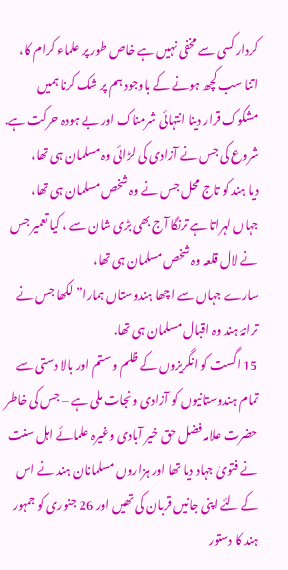کردار کسی سے مخفی نہیں ہے خاص طور پر علماء کرام کا، اتنا سب کچھ ہونے کے باوجود ہم پر شک کرنا ہمیں مشکوک قرار دینا انتہائی شرمناک اور بے ہودہ حرکت ہے.
شروع کی جس نے آزادی کی لڑائی وہ مسلمان ہی تھا،
دیا ہند کو تاج محل جس نے وہ شخص مسلمان ہی تھا،
جہاں لہراتا ہے ترنگا آج بھی بڑی شان سے ، کیا تعمیر جس نے لال قلعہ وہ شخص مسلمان ہی تھا،
سارے جہاں سے اچھا ہندوستاں ہمارا” لکھا جس نے ترانۂ ہند وہ اقبال مسلمان ہی تھا.
15 اگست کو انگریزوں کے ظلم و ستم اور بالا دستی سے تمام ہندوستانیوں کو آزادی ونجات ملی ہے – جس کی خاطر حضرت علامہ فضل حق خیر آبادی وغیرہ علمائے اہل سنت نے فتویٰ جہاد دیا تھا اور ہزاروں مسلمانان ہند نے اس کے لئے اپنی جانیں قربان کی تھیں اور 26 جنوری کو جمہور ہند کا دستور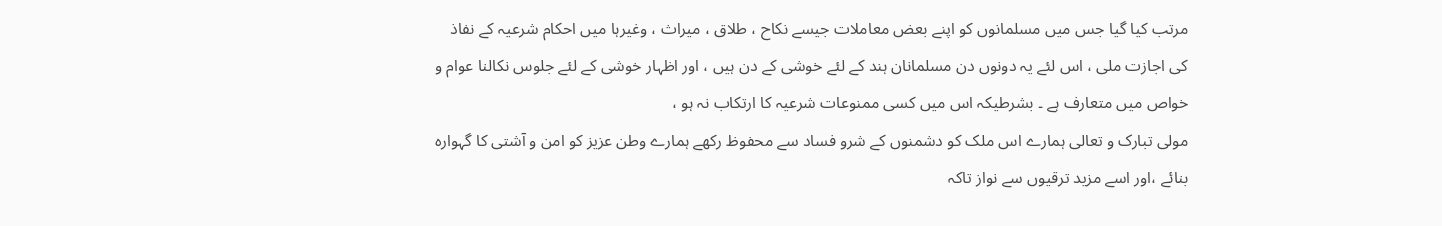مرتب کیا گیا جس میں مسلمانوں کو اپنے بعض معاملات جیسے نکاح ، طلاق ، میراث ، وغیرہا میں احکام شرعیہ کے نفاذ کی اجازت ملی ، اس لئے یہ دونوں دن مسلمانان ہند کے لئے خوشی کے دن ہیں ، اور اظہار خوشی کے لئے جلوس نکالنا عوام و خواص میں متعارف ہے ۔ بشرطیکہ اس میں کسی ممنوعات شرعیہ کا ارتکاب نہ ہو ،
مولی تبارک و تعالی ہمارے اس ملک کو دشمنوں کے شرو فساد سے محفوظ رکھے ہمارے وطن عزیز کو امن و آشتی کا گہوارہ بنائے ،اور اسے مزید ترقیوں سے نواز تاکہ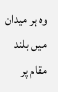وہ ہر میدان میں بلند مقام پر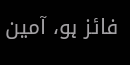فائز ہو، آمین